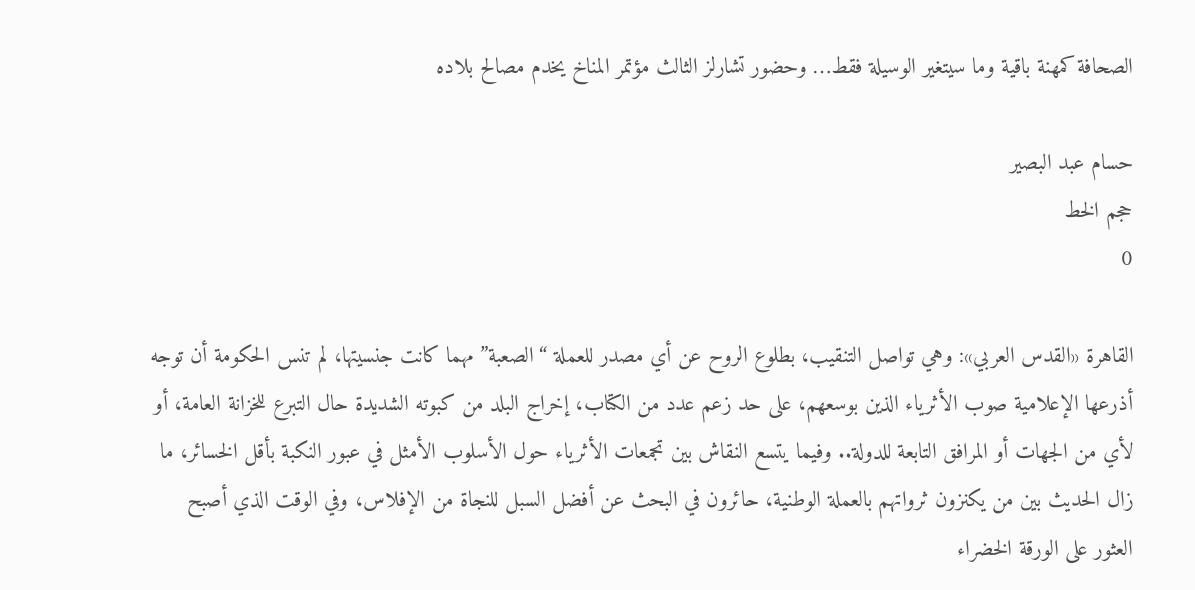الصحافة كمهنة باقية وما سيتغير الوسيلة فقط… وحضور تشارلز الثالث مؤتمر المناخ يخدم مصالح بلاده

حسام عبد البصير
حجم الخط
0

القاهرة «القدس العربي»: وهي تواصل التنقيب، بطلوع الروح عن أي مصدر للعملة “الصعبة” مهما كانت جنسيتها، لم تنس الحكومة أن توجه أذرعها الإعلامية صوب الأثرياء الذين بوسعهم، على حد زعم عدد من الكتاب، إخراج البلد من كبوته الشديدة حال التبرع للخزانة العامة، أو لأي من الجهات أو المرافق التابعة للدولة.. وفيما يتسع النقاش بين تجمعات الأثرياء حول الأسلوب الأمثل في عبور النكبة بأقل الخسائر، ما زال الحديث بين من يكنزون ثرواتهم بالعملة الوطنية، حائرون في البحث عن أفضل السبل للنجاة من الإفلاس، وفي الوقت الذي أصبح العثور على الورقة الخضراء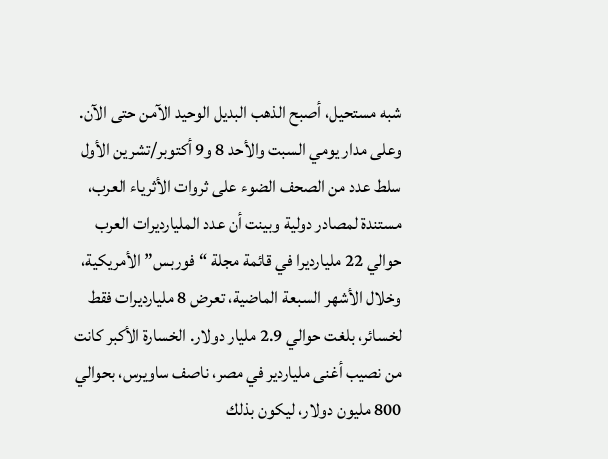شبه مستحيل، أصبح الذهب البديل الوحيد الآمن حتى الآن.
وعلى مدار يومي السبت والأحد 8 و9 أكتوبر/تشرين الأول سلط عدد من الصحف الضوء على ثروات الأثرياء العرب، مستندة لمصادر دولية وبينت أن عدد المليارديرات العرب حوالي 22 مليارديرا في قائمة مجلة “فوربس” الأمريكية، وخلال الأشهر السبعة الماضية، تعرض 8 مليارديرات فقط لخسائر، بلغت حوالي 2.9 مليار دولار. الخسارة الأكبر كانت من نصيب أغنى ملياردير في مصر، ناصف ساويرس، بحوالي 800 مليون دولار، ليكون بذلك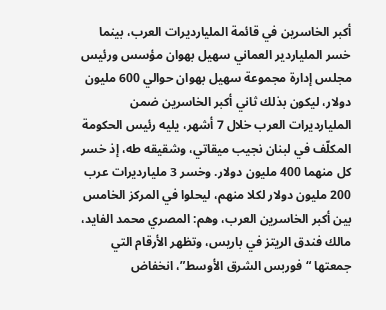أكبر الخاسرين في قائمة المليارديرات العرب، بينما خسر الملياردير العماني سهيل بهوان مؤسس ورئيس مجلس إدارة مجموعة سهيل بهوان حوالي 600 مليون دولار، ليكون بذلك ثاني أكبر الخاسرين ضمن المليارديرات العرب خلال 7 أشهر، يليه رئيس الحكومة المكلّف في لبنان نجيب ميقاتي، وشقيقه طه، إذ خسر كل منهما 400 مليون دولار. وخسر 3 مليارديرات عرب 200 مليون دولار لكلا منهم، ليحلوا في المركز الخامس بين أكبر الخاسرين العرب، وهم: المصري محمد الفايد، مالك فندق الريتز في باريس، وتظهر الأرقام التي جمعتها “فوربس الشرق الأوسط”، انخفاض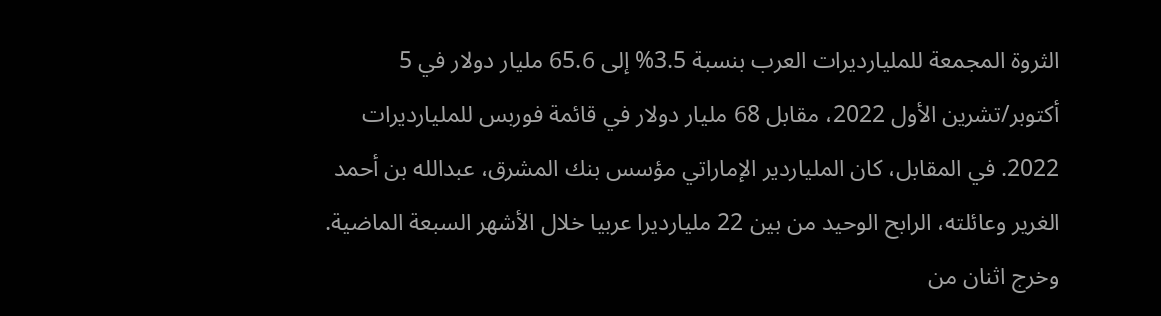الثروة المجمعة للمليارديرات العرب بنسبة 3.5% إلى 65.6 مليار دولار في 5 أكتوبر/تشرين الأول 2022، مقابل 68 مليار دولار في قائمة فوربس للمليارديرات 2022. في المقابل، كان الملياردير الإماراتي مؤسس بنك المشرق، عبدالله بن أحمد الغرير وعائلته، الرابح الوحيد من بين 22 مليارديرا عربيا خلال الأشهر السبعة الماضية. وخرج اثنان من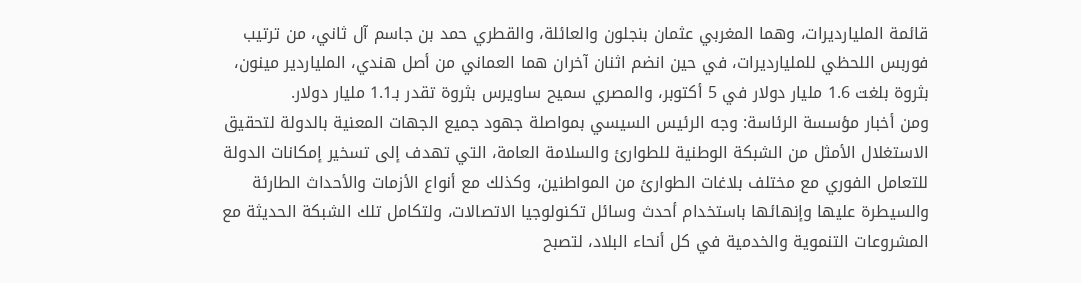قائمة المليارديرات، وهما المغربي عثمان بنجلون والعائلة، والقطري حمد بن جاسم آل ثاني، من ترتيب فوربس اللحظي للمليارديرات، في حين انضم اثنان آخران هما العماني من أصل هندي، الملياردير مينون، بثروة بلغت 1.6 مليار دولار في 5 أكتوبر، والمصري سميح ساويرس بثروة تقدر بـ1.1 مليار دولار.
ومن أخبار مؤسسة الرئاسة: وجه الرئيس السيسي بمواصلة جهود جميع الجهات المعنية بالدولة لتحقيق الاستغلال الأمثل من الشبكة الوطنية للطوارئ والسلامة العامة، التي تهدف إلى تسخير إمكانات الدولة للتعامل الفوري مع مختلف بلاغات الطوارئ من المواطنين، وكذلك مع أنواع الأزمات والأحداث الطارئة والسيطرة عليها وإنهائها باستخدام أحدث وسائل تكنولوجيا الاتصالات، ولتكامل تلك الشبكة الحديثة مع المشروعات التنموية والخدمية في كل أنحاء البلاد، لتصبح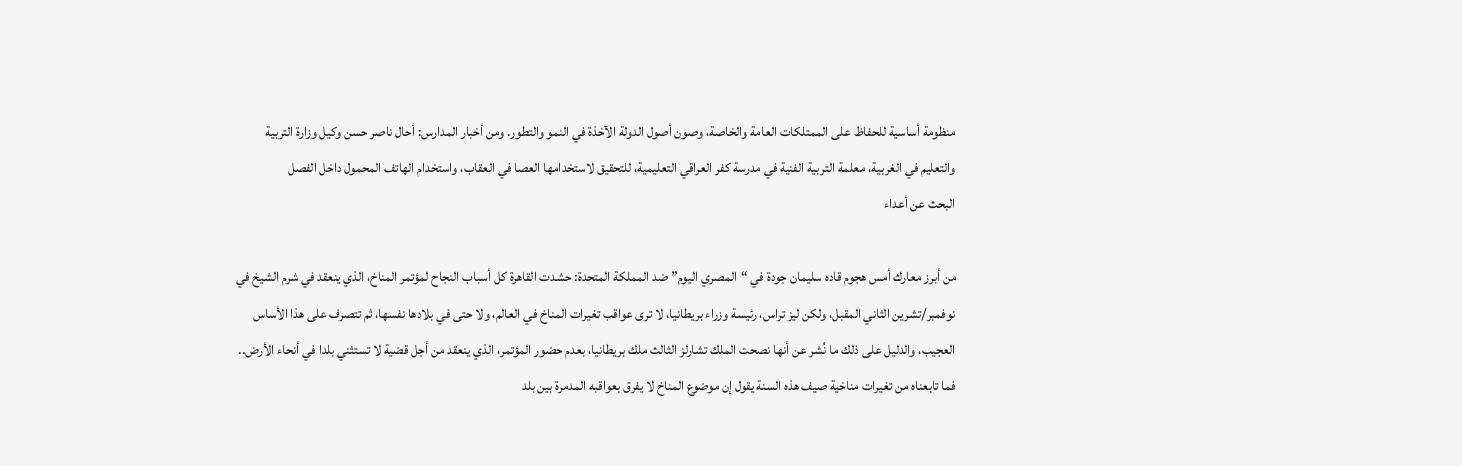منظومة أساسية للحفاظ على الممتلكات العامة والخاصة، وصون أصول الدولة الآخذة في النمو والتطور. ومن أخبار المدارس: أحال ناصر حسن وكيل وزارة التربية والتعليم في الغربية، معلمة التربية الفنية في مدرسة كفر العراقي التعليمية، للتحقيق لاستخدامها العصا في العقاب، واستخدام الهاتف المحمول داخل الفصل
البحث عن أعداء

من أبرز معارك أمس هجوم قاده سليمان جودة في “المصري اليوم” ضد المملكة المتحدة: حشدت القاهرة كل أسباب النجاح لمؤتمر المناخ، الذي ينعقد في شرم الشيخ في نوفمبر/تشرين الثاني المقبل، ولكن ليز تراس، رئيسة وزراء بريطانيا، لا ترى عواقب تغيرات المناخ في العالم، ولا حتى في بلادها نفسها، ثم تتصرف على هذا الأساس العجيب، والدليل على ذلك ما نُشر عن أنها نصحت الملك تشارلز الثالث ملك بريطانيا، بعدم حضور المؤتمر، الذي ينعقد من أجل قضية لا تستثني بلدا في أنحاء الأرض.. فما تابعناه من تغيرات مناخية صيف هذه السنة يقول إن موضوع المناخ لا يفرق بعواقبه المدمرة بين بلد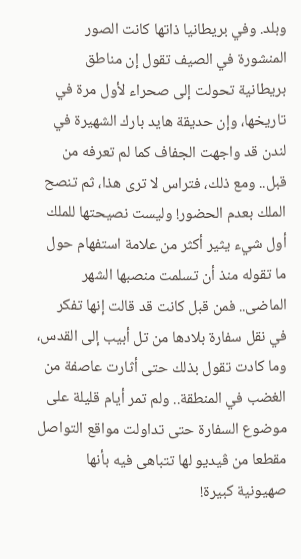وبلد. وفي بريطانيا ذاتها كانت الصور المنشورة في الصيف تقول إن مناطق بريطانية تحولت إلى صحراء لأول مرة في تاريخها، وإن حديقة هايد بارك الشهيرة في لندن قد واجهت الجفاف كما لم تعرفه من قبل.. ومع ذلك، فتراس لا ترى هذا، ثم تنصح الملك بعدم الحضور! وليست نصيحتها للملك أول شيء يثير أكثر من علامة استفهام حول ما تقوله منذ أن تسلمت منصبها الشهر الماضى.. فمن قبل كانت قد قالت إنها تفكر في نقل سفارة بلادها من تل أبيب إلى القدس، وما كادت تقول بذلك حتى أثارت عاصفة من الغضب في المنطقة.. ولم تمر أيام قليلة على موضوع السفارة حتى تداولت مواقع التواصل مقطعا من ڤيديو لها تتباهى فيه بأنها صهيونية كبيرة!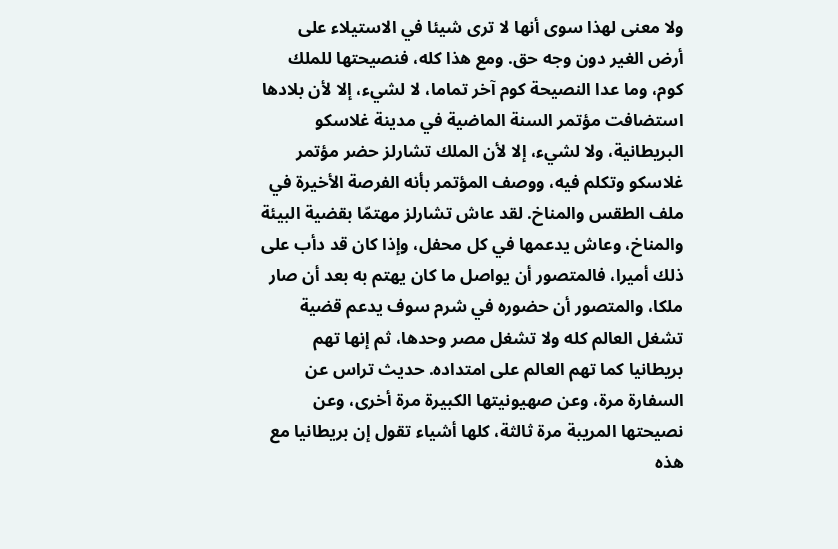ولا معنى لهذا سوى أنها لا ترى شيئا في الاستيلاء على أرض الغير دون وجه حق. ومع هذا كله، فنصيحتها للملك كوم، وما عدا النصيحة كوم آخر تماما، لا لشيء، إلا لأن بلادها استضافت مؤتمر السنة الماضية في مدينة غلاسكو البريطانية، ولا لشيء، إلا لأن الملك تشارلز حضر مؤتمر غلاسكو وتكلم فيه، ووصف المؤتمر بأنه الفرصة الأخيرة في ملف الطقس والمناخ. لقد عاش تشارلز مهتمّا بقضية البيئة والمناخ، وعاش يدعمها في كل محفل، وإذا كان قد دأب على ذلك أميرا، فالمتصور أن يواصل ما كان يهتم به بعد أن صار ملكا، والمتصور أن حضوره في شرم سوف يدعم قضية تشغل العالم كله ولا تشغل مصر وحدها، ثم إنها تهم بريطانيا كما تهم العالم على امتداده. حديث تراس عن السفارة مرة، وعن صهيونيتها الكبيرة مرة أخرى، وعن نصيحتها المريبة مرة ثالثة، كلها أشياء تقول إن بريطانيا مع هذه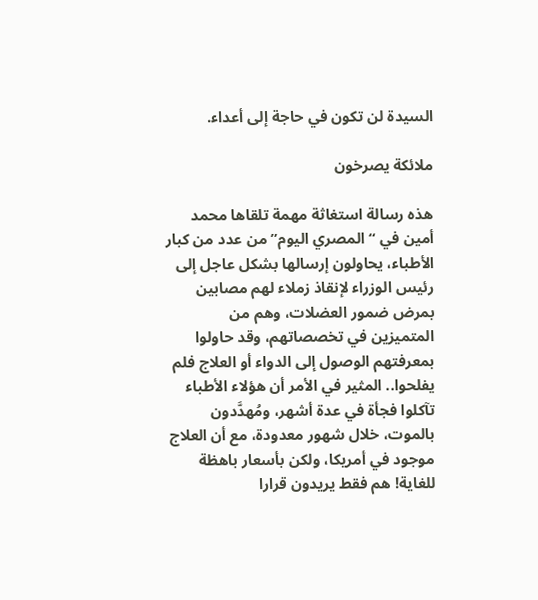السيدة لن تكون في حاجة إلى أعداء.

ملائكة يصرخون

هذه رسالة استغاثة مهمة تلقاها محمد أمين في “المصري اليوم” من عدد من كبار الأطباء، يحاولون إرسالها بشكل عاجل إلى رئيس الوزراء لإنقاذ زملاء لهم مصابين بمرض ضمور العضلات، وهم من المتميزين في تخصصاتهم، وقد حاولوا بمعرفتهم الوصول إلى الدواء أو العلاج فلم يفلحوا.. المثير في الأمر أن هؤلاء الأطباء تآكلوا فجأة في عدة أشهر، ومُهدَّدون بالموت، خلال شهور معدودة، مع أن العلاج موجود في أمريكا، ولكن بأسعار باهظة للغاية! هم فقط يريدون قرارا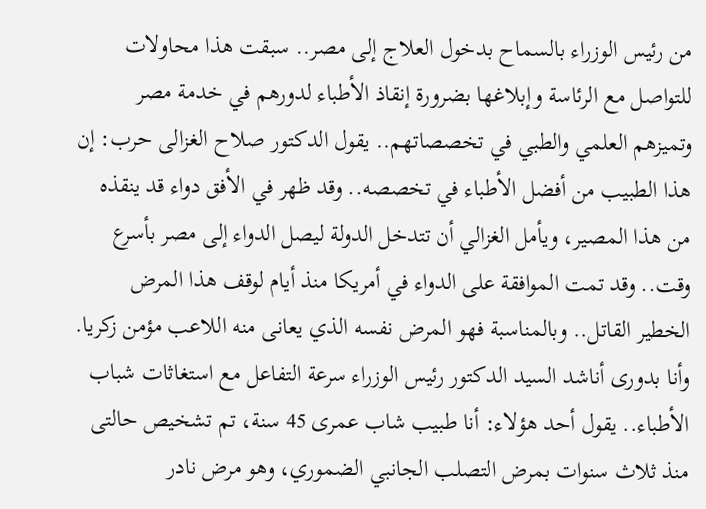من رئيس الوزراء بالسماح بدخول العلاج إلى مصر.. سبقت هذا محاولات للتواصل مع الرئاسة وإبلاغها بضرورة إنقاذ الأطباء لدورهم في خدمة مصر وتميزهم العلمي والطبي في تخصصاتهم.. يقول الدكتور صلاح الغزالى حرب: إن هذا الطبيب من أفضل الأطباء في تخصصه.. وقد ظهر في الأفق دواء قد ينقذه من هذا المصير، ويأمل الغزالي أن تتدخل الدولة ليصل الدواء إلى مصر بأسرع وقت.. وقد تمت الموافقة على الدواء في أمريكا منذ أيام لوقف هذا المرض الخطير القاتل.. وبالمناسبة فهو المرض نفسه الذي يعانى منه اللاعب مؤمن زكريا. وأنا بدورى أناشد السيد الدكتور رئيس الوزراء سرعة التفاعل مع استغاثات شباب الأطباء.. يقول أحد هؤلاء: أنا طبيب شاب عمرى 45 سنة، تم تشخيص حالتى منذ ثلاث سنوات بمرض التصلب الجانبي الضموري، وهو مرض نادر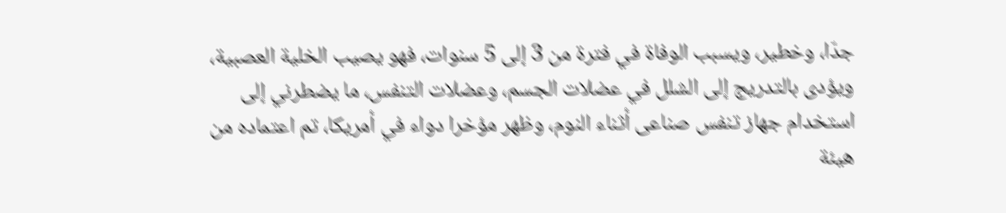جدّا، وخطير، ويسبب الوفاة في فترة من 3 إلى 5 سنوات، فهو يصيب الخلية العصبية، ويؤدى بالتدريج إلى الشلل في عضلات الجسم، وعضلات التنفس، ما يضطرني إلى استخدام جهاز تنفس صناعى أثناء النوم، وظهر مؤخرا دواء في أمريكا، تم اعتماده من هيئة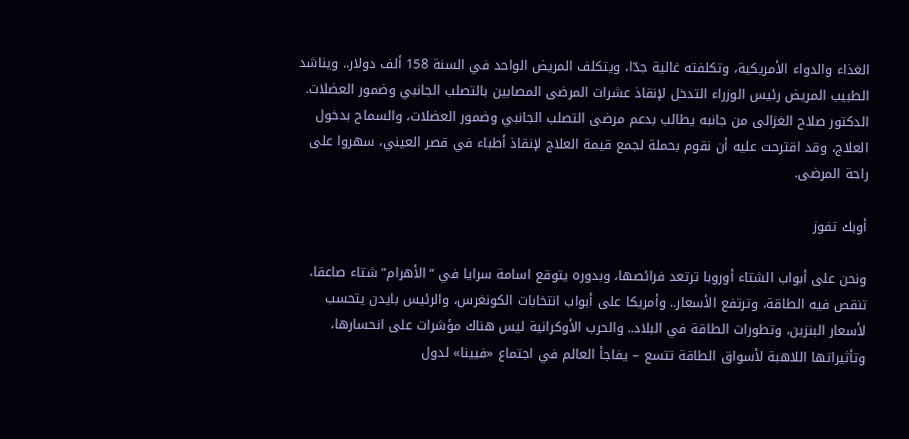الغذاء والدواء الأمريكية، وتكلفته غالية جدّا، ويتكلف المريض الواحد في السنة 158 ألف دولار.. ويناشد الطبيب المريض رئيس الوزراء التدخل لإنقاذ عشرات المرضى المصابين بالتصلب الجانبي وضمور العضلات. الدكتور صلاح الغزالى من جانبه يطالب بدعم مرضى التصلب الجانبي وضمور العضلات، والسماح بدخول العلاج، وقد اقترحت عليه أن نقوم بحملة لجمع قيمة العلاج لإنقاذ أطباء في قصر العيني، سهروا على راحة المرضى.

أوبك تفوز

ونحن على أبواب الشتاء أوروبا ترتعد فرائصها، وبدوره يتوقع اسامة سرايا في “الأهرام” شتاء صاعقا، تنقص فيه الطاقة، وترتفع الأسعار.. وأمريكا على أبواب انتخابات الكونغرس، والرئيس بايدن يتحسب لأسعار البنزين، وتطورات الطاقة في البلاد.. والحرب الأوكرانية ليس هناك مؤشرات على انحسارها، وتأثيراتها اللاهبة لأسواق الطاقة تتسع – يفاجأ العالم في اجتماع «فيينا» لدول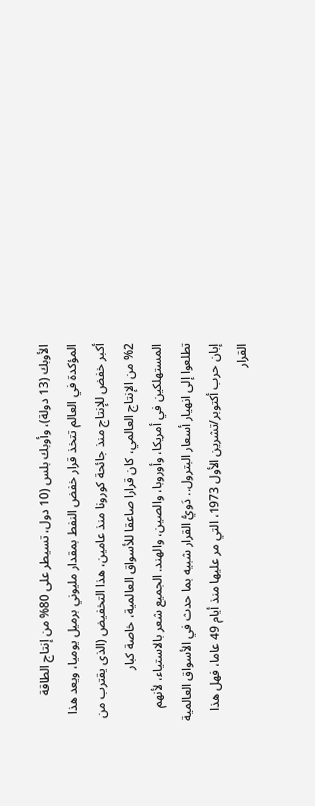الأوبك (13 دولة)، وأوبك بلس (10 دول، تسيطر على 80% من إنتاج الطاقة المؤكدة في العالم تتخذ قرار خفض النفط بمقدار مليوني برميل يوميا، ويعد هذا أكبر خفض للإنتاج منذ جائحة كورونا منذ عامين، هذا التخفيض (الذى يقترب من 2% من الإنتاج العالمي، كان قرارا صاعقا للأسواق العالمية، خاصة كبار المستهلكين في أمريكا، وأوروبا، والصين، والهند. الجميع شعر بالاستياء، لأنهم تطلعوا إلى انهيار أسعار البترول.. دَويُّ القرار شبيه بما حدث في الأسواق العالمية إبان حرب أكتوبر/تشرين الأول 1973، التي مر عليها منذ أيام 49 عاما، فهل هذا القرار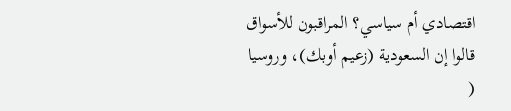اقتصادي أم سياسي؟ المراقبون للأسواق قالوا إن السعودية (زعيم أوبك)، وروسيا (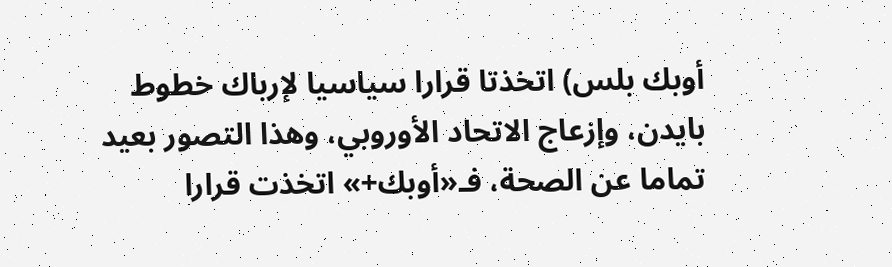أوبك بلس) اتخذتا قرارا سياسيا لإرباك خطوط بايدن، وإزعاج الاتحاد الأوروبي، وهذا التصور بعيد تماما عن الصحة، فـ«أوبك+» اتخذت قرارا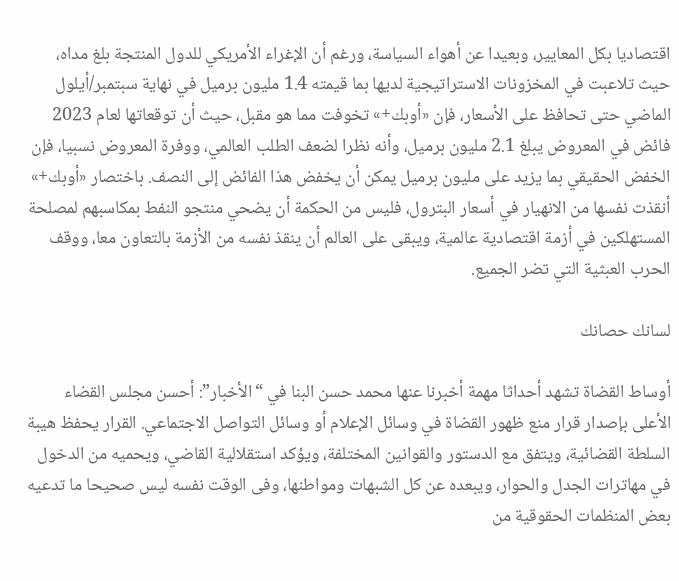اقتصاديا بكل المعايير، وبعيدا عن أهواء السياسة، ورغم أن الإغراء الأمريكي للدول المنتجة بلغ مداه، حيث تلاعبت في المخزونات الاستراتيجية لديها بما قيمته 1.4 مليون برميل في نهاية سبتمبر/أيلول الماضي حتى تحافظ على الأسعار، فإن «أوبك+» تخوفت مما هو مقبل، حيث أن توقعاتها لعام 2023 فائض في المعروض يبلغ 2.1 مليون برميل، وأنه نظرا لضعف الطلب العالمي، ووفرة المعروض نسبيا، فإن الخفض الحقيقي بما يزيد على مليون برميل يمكن أن يخفض هذا الفائض إلى النصف. باختصار «أوبك+» أنقذت نفسها من الانهيار في أسعار البترول، فليس من الحكمة أن يضحي منتجو النفط بمكاسبهم لمصلحة المستهلكين في أزمة اقتصادية عالمية، ويبقى على العالم أن ينقذ نفسه من الأزمة بالتعاون معا، ووقف الحرب العبثية التي تضر الجميع.

لسانك حصانك

أوساط القضاة تشهد أحداثا مهمة أخبرنا عنها محمد حسن البنا في “الأخبار”: أحسن مجلس القضاء الأعلى بإصدار قرار منع ظهور القضاة في وسائل الإعلام أو وسائل التواصل الاجتماعي. القرار يحفظ هيبة السلطة القضائية، ويتفق مع الدستور والقوانين المختلفة، ويؤكد استقلالية القاضي، ويحميه من الدخول في مهاترات الجدل والحوار، ويبعده عن كل الشبهات ومواطنها، وفى الوقت نفسه ليس صحيحا ما تدعيه بعض المنظمات الحقوقية من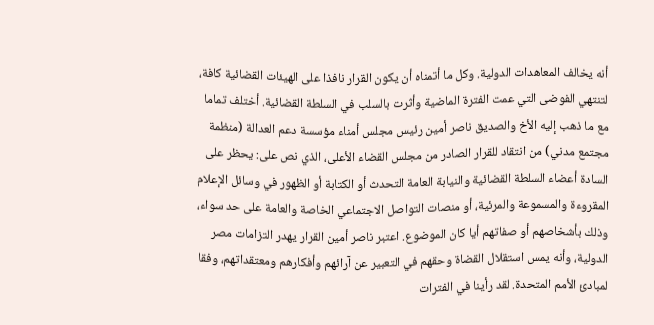أنه يخالف المعاهدات الدولية. وكل ما أتمناه أن يكون القرار نافذا على الهيئات القضائية كافة، لتنتهي الفوضى التي عمت الفترة الماضية وأثرت بالسلب في السلطة القضائية. أختلف تماما مع ما ذهب إليه الأخ والصديق ناصر أمين رئيس مجلس أمناء مؤسسة دعم العدالة (منظمة مجتمع مدني) من انتقاد للقرار الصادر من مجلس القضاء الأعلى، الذي نص على: يحظر على السادة أعضاء السلطة القضائية والنيابة العامة التحدث أو الكتابة أو الظهور في وسائل الإعلام المقروءة والمسموعة والمرئية، أو منصات التواصل الاجتماعي الخاصة والعامة على حد سواء، وذلك بأشخاصهم أو صفاتهم أيا كان الموضوع. اعتبر ناصر أمين القرار يهدر التزامات مصر الدولية، وأنه يمس استقلال القضاة وحقهم في التعبير عن آرائهم وأفكارهم ومعتقداتهم، وفقا لمبادئ الأمم المتحدة. لقد رأينا في الفترات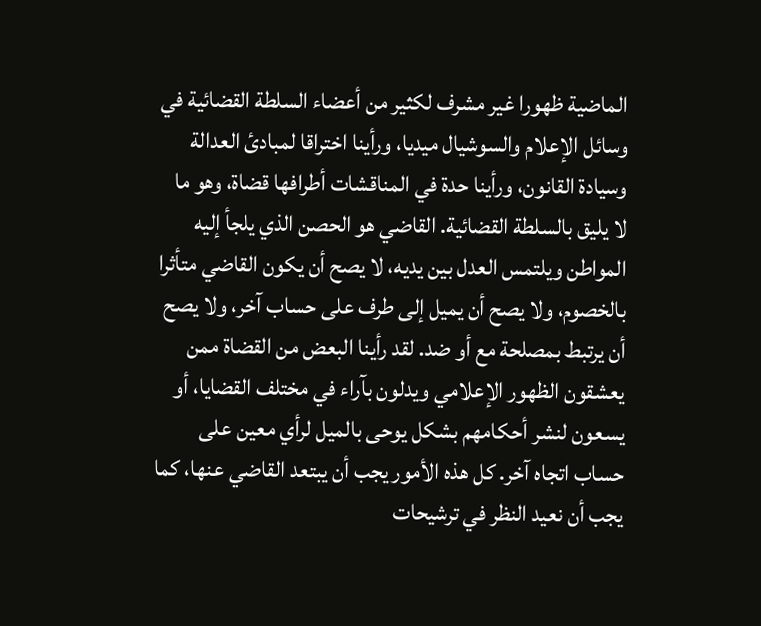الماضية ظهورا غير مشرف لكثير من أعضاء السلطة القضائية في وسائل الإعلام والسوشيال ميديا، ورأينا اختراقا لمبادئ العدالة وسيادة القانون، ورأينا حدة في المناقشات أطرافها قضاة، وهو ما لا يليق بالسلطة القضائية. القاضي هو الحصن الذي يلجأ إليه المواطن ويلتمس العدل بين يديه، لا يصح أن يكون القاضي متأثرا بالخصوم، ولا يصح أن يميل إلى طرف على حساب آخر، ولا يصح أن يرتبط بمصلحة مع أو ضد. لقد رأينا البعض من القضاة ممن يعشقون الظهور الإعلامي ويدلون بآراء في مختلف القضايا، أو يسعون لنشر أحكامهم بشكل يوحى بالميل لرأي معين على حساب اتجاه آخر. كل هذه الأمور يجب أن يبتعد القاضي عنها، كما يجب أن نعيد النظر في ترشيحات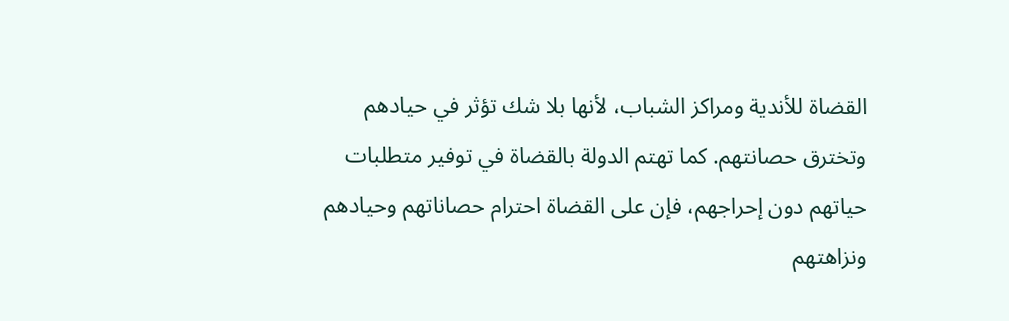القضاة للأندية ومراكز الشباب، لأنها بلا شك تؤثر في حيادهم وتخترق حصانتهم. كما تهتم الدولة بالقضاة في توفير متطلبات حياتهم دون إحراجهم، فإن على القضاة احترام حصاناتهم وحيادهم ونزاهتهم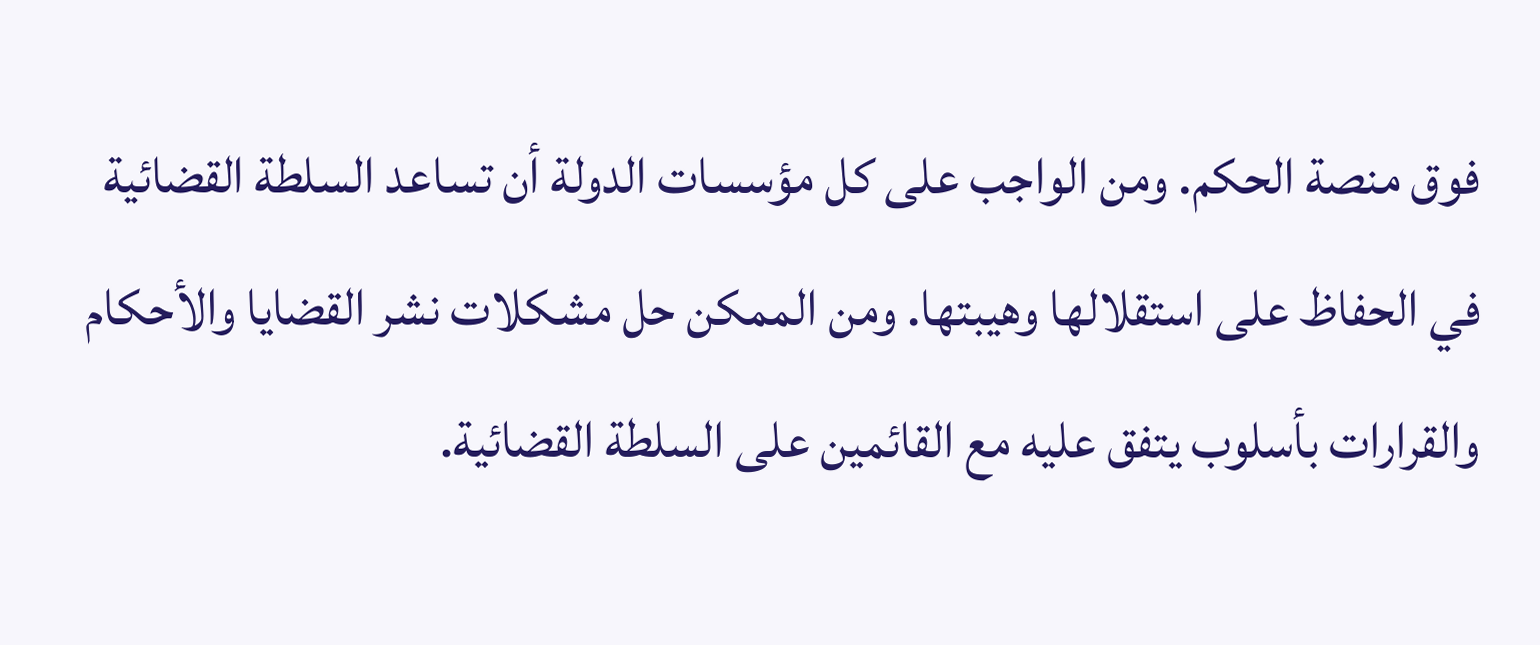فوق منصة الحكم. ومن الواجب على كل مؤسسات الدولة أن تساعد السلطة القضائية في الحفاظ على استقلالها وهيبتها. ومن الممكن حل مشكلات نشر القضايا والأحكام والقرارات بأسلوب يتفق عليه مع القائمين على السلطة القضائية.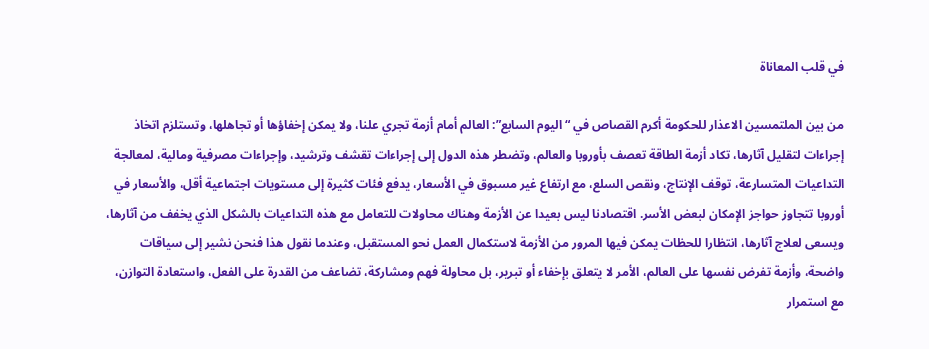في قلب المعاناة

من بين الملتمسين الاعذار للحكومة أكرم القصاص في “اليوم السابع”: العالم أمام أزمة تجري علنا، ولا يمكن إخفاؤها أو تجاهلها، وتستلزم اتخاذ إجراءات لتقليل آثارها، تكاد أزمة الطاقة تعصف بأوروبا والعالم، وتضطر هذه الدول إلى إجراءات تقشف وترشيد، وإجراءات مصرفية ومالية، لمعالجة التداعيات المتسارعة، توقف الإنتاج، ونقص السلع، مع ارتفاع غير مسبوق في الأسعار، يدفع فئات كثيرة إلى مستويات اجتماعية أقل، والأسعار في أوروبا تتجاوز حواجز الإمكان لبعض الأسر. اقتصادنا ليس بعيدا عن الأزمة وهناك محاولات للتعامل مع هذه التداعيات بالشكل الذي يخفف من آثارها، ويسعى لعلاج آثارها، انتظارا للحظات يمكن فيها المرور من الأزمة لاستكمال العمل نحو المستقبل، وعندما نقول هذا فنحن نشير إلى سياقات واضحة، وأزمة تفرض نفسها على العالم، الأمر لا يتعلق بإخفاء أو تبرير، بل محاولة فهم ومشاركة، تضاعف من القدرة على الفعل، واستعادة التوازن، مع استمرار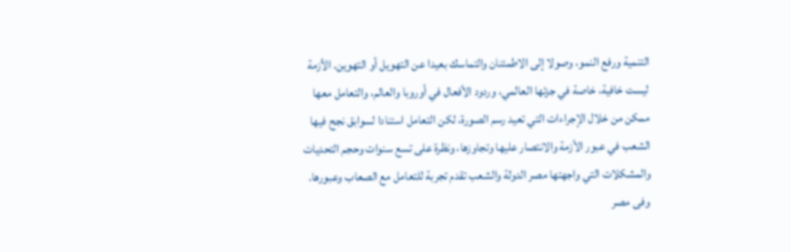التنمية ورفع النمو، وصولا إلى الاطمئنان والتماسك بعيدا عن التهويل أو التهوين. الأزمة ليست خافية، خاصة في جزئها العالمي، وردود الأفعال في أوروبا والعالم، والتعامل معها ممكن من خلال الإجراءات التي تعيد رسم الصورة، لكن التعامل استنادا لسوابق نجح فيها الشعب في عبور الأزمة والانتصار عليها وتجاوزها، ونظرة على تسع سنوات وحجم التحديات والمشكلات التي واجهتها مصر الدولة والشعب تقدم تجربة للتعامل مع الصعاب وعبورها. وفى مصر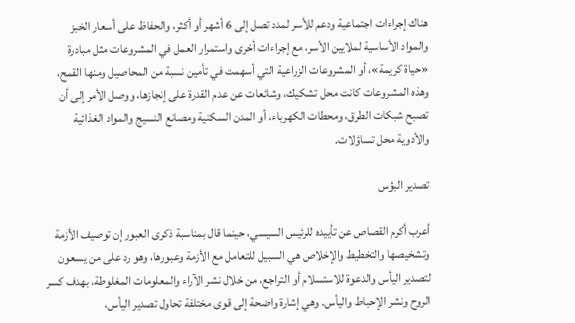هناك إجراءات اجتماعية ودعم للأسر لمدد تصل إلى 6 أشهر أو أكثر، والحفاظ على أسعار الخبز والمواد الأساسية لملايين الأسر، مع إجراءات أخرى واستمرار العمل في المشروعات مثل مبادرة «حياة كريمة»، أو المشروعات الزراعية التي أسهمت في تأمين نسبة من المحاصيل ومنها القمح، وهذه المشروعات كانت محل تشكيك، وشائعات عن عدم القدرة على إنجازها، ووصل الأمر إلى أن تصبح شبكات الطرق، ومحطات الكهرباء، أو المدن السكنية ومصانع النسيج والمواد الغذائية والأدوية محل تساؤلات.

تصدير البؤس

أعرب أكرم القصاص عن تأييده للرئيس السيسي، حينما قال بمناسبة ذكرى العبور إن توصيف الأزمة وتشخيصها والتخطيط والإخلاص هي السبيل للتعامل مع الأزمة وعبورها، وهو رد على من يسعون لتصدير اليأس والدعوة للاستسلام أو التراجع، من خلال نشر الآراء والمعلومات المغلوطة، بهدف كسر الروح ونشر الإحباط واليأس. وهي إشارة واضحة إلى قوى مختلفة تحاول تصدير اليأس،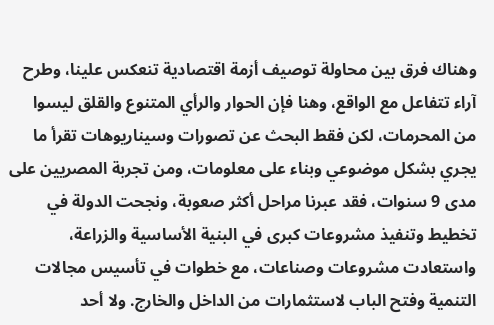وهناك فرق بين محاولة توصيف أزمة اقتصادية تنعكس علينا، وطرح آراء تتفاعل مع الواقع، وهنا فإن الحوار والرأي المتنوع والقلق ليسوا من المحرمات، لكن فقط البحث عن تصورات وسيناريوهات تقرأ ما يجري بشكل موضوعي وبناء على معلومات، ومن تجربة المصريين على مدى 9 سنوات، فقد عبرنا مراحل أكثر صعوبة، ونجحت الدولة في تخطيط وتنفيذ مشروعات كبرى في البنية الأساسية والزراعة، واستعادت مشروعات وصناعات، مع خطوات في تأسيس مجالات التنمية وفتح الباب لاستثمارات من الداخل والخارج. ولا أحد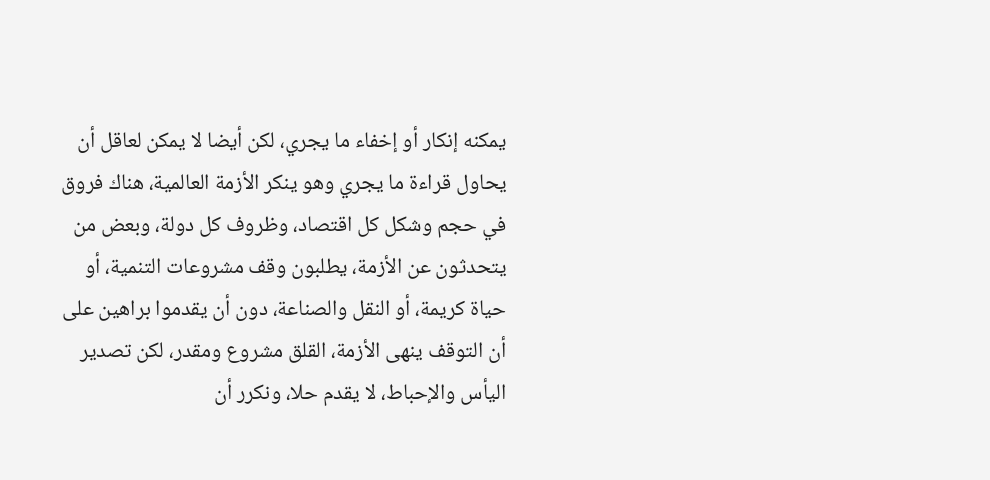يمكنه إنكار أو إخفاء ما يجري، لكن أيضا لا يمكن لعاقل أن يحاول قراءة ما يجري وهو ينكر الأزمة العالمية، هناك فروق في حجم وشكل كل اقتصاد، وظروف كل دولة، وبعض من يتحدثون عن الأزمة، يطلبون وقف مشروعات التنمية، أو حياة كريمة، أو النقل والصناعة، دون أن يقدموا براهين على أن التوقف ينهى الأزمة، القلق مشروع ومقدر، لكن تصدير اليأس والإحباط، لا يقدم حلا، ونكرر أن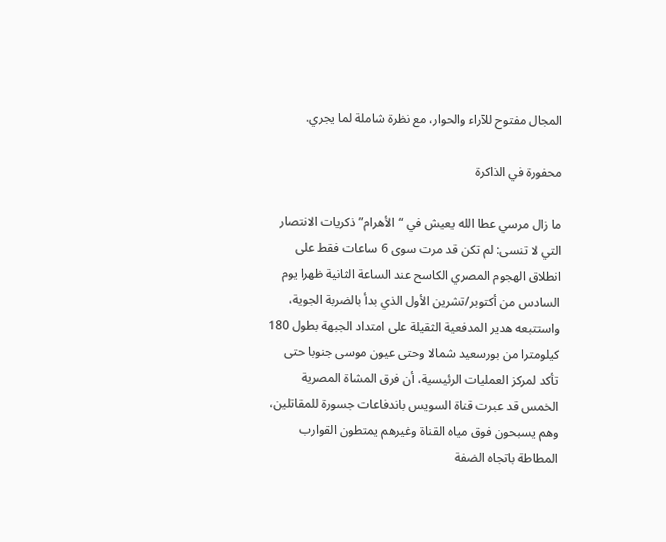المجال مفتوح للآراء والحوار، مع نظرة شاملة لما يجري.

محفورة في الذاكرة

ما زال مرسي عطا الله يعيش في “الأهرام” ذكريات الانتصار التي لا تنسى: لم تكن قد مرت سوى 6 ساعات فقط على انطلاق الهجوم المصري الكاسح عند الساعة الثانية ظهرا يوم السادس من أكتوبر/تشرين الأول الذي بدأ بالضربة الجوية، واستتبعه هدير المدفعية الثقيلة على امتداد الجبهة بطول 180 كيلومترا من بورسعيد شمالا وحتى عيون موسى جنوبا حتى تأكد لمركز العمليات الرئيسية، أن فرق المشاة المصرية الخمس قد عبرت قناة السويس باندفاعات جسورة للمقاتلين، وهم يسبحون فوق مياه القناة وغيرهم يمتطون القوارب المطاطة باتجاه الضفة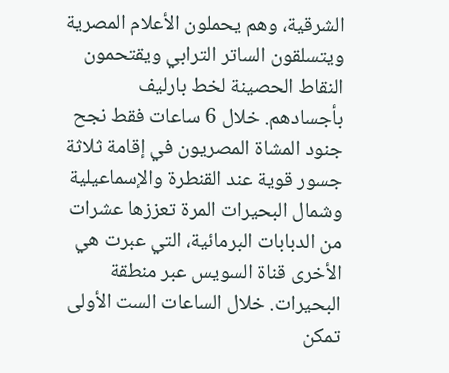الشرقية، وهم يحملون الأعلام المصرية ويتسلقون الساتر الترابي ويقتحمون النقاط الحصينة لخط بارليف بأجسادهم. خلال 6 ساعات فقط نجح جنود المشاة المصريون في إقامة ثلاثة جسور قوية عند القنطرة والإسماعيلية وشمال البحيرات المرة تعززها عشرات من الدبابات البرمائية، التي عبرت هي الأخرى قناة السويس عبر منطقة البحيرات. خلال الساعات الست الأولى تمكن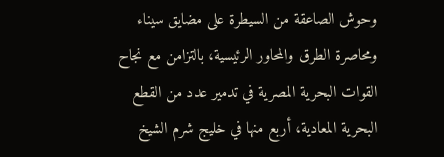وحوش الصاعقة من السيطرة على مضايق سيناء ومحاصرة الطرق والمحاور الرئيسية، بالتزامن مع نجاح القوات البحرية المصرية في تدمير عدد من القطع البحرية المعادية، أربع منها في خليج شرم الشيخ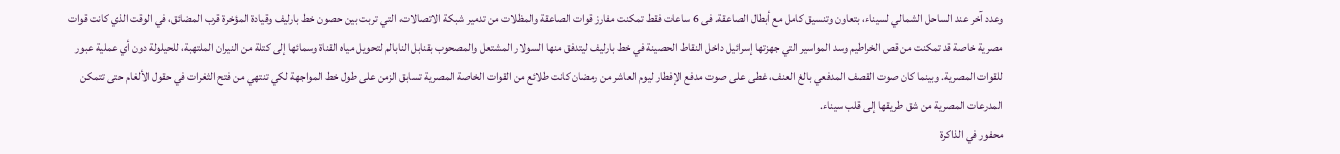وعدد آخر عند الساحل الشمالي لسيناء، بتعاون وتنسيق كامل مع أبطال الصاعقة. فى 6 ساعات فقط تمكنت مفارز قوات الصاعقة والمظلات من تدمير شبكة الاتصالات، التي تربت بين حصون خط بارليف وقيادة المؤخرة قرب المضائق، في الوقت الذي كانت قوات مصرية خاصة قد تمكنت من قص الخراطيم وسد المواسير التي جهزتها إسرائيل داخل النقاط الحصينة في خط بارليف ليتدفق منها السولار المشتعل والمصحوب بقنابل النابالم لتحويل مياه القناة وسمائها إلى كتلة من النيران الملتهبة، للحيلولة دون أي عملية عبور للقوات المصرية. وبينما كان صوت القصف المدفعي بالغ العنف، غطى على صوت مدفع الإفطار ليوم العاشر من رمضان كانت طلائع من القوات الخاصة المصرية تسابق الزمن على طول خط المواجهة لكي تنتهي من فتح الثغرات في حقول الألغام حتى تتمكن المدرعات المصرية من شق طريقها إلى قلب سيناء.
محفور في الذاكرة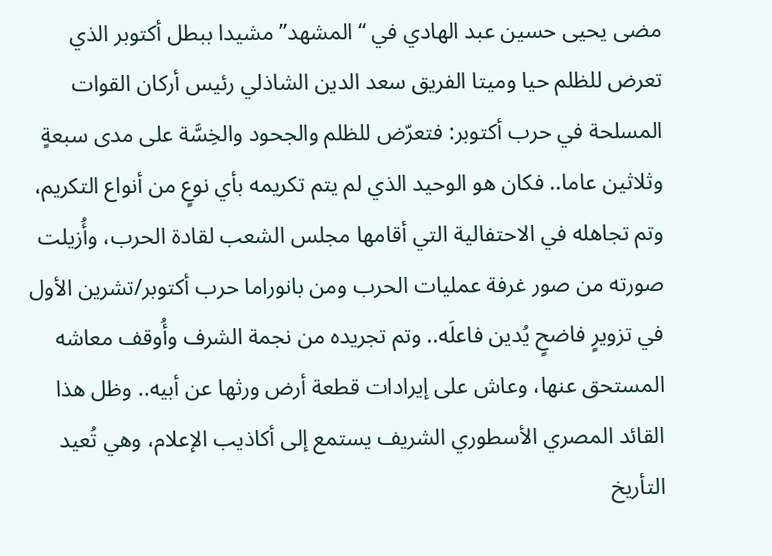مضى يحيى حسين عبد الهادي في “المشهد” مشيدا ببطل أكتوبر الذي تعرض للظلم حيا وميتا الفريق سعد الدين الشاذلي رئيس أركان القوات المسلحة في حرب أكتوبر: فتعرّض للظلم والجحود والخِسَّة على مدى سبعةٍ وثلاثين عاما.. فكان هو الوحيد الذي لم يتم تكريمه بأي نوعٍ من أنواع التكريم، وتم تجاهله في الاحتفالية التي أقامها مجلس الشعب لقادة الحرب، وأُزيلت صورته من صور غرفة عمليات الحرب ومن بانوراما حرب أكتوبر/تشرين الأول في تزويرٍ فاضحٍ يُدين فاعلَه.. وتم تجريده من نجمة الشرف وأُوقف معاشه المستحق عنها، وعاش على إيرادات قطعة أرض ورثها عن أبيه.. وظل هذا القائد المصري الأسطوري الشريف يستمع إلى أكاذيب الإعلام، وهي تُعيد التأريخ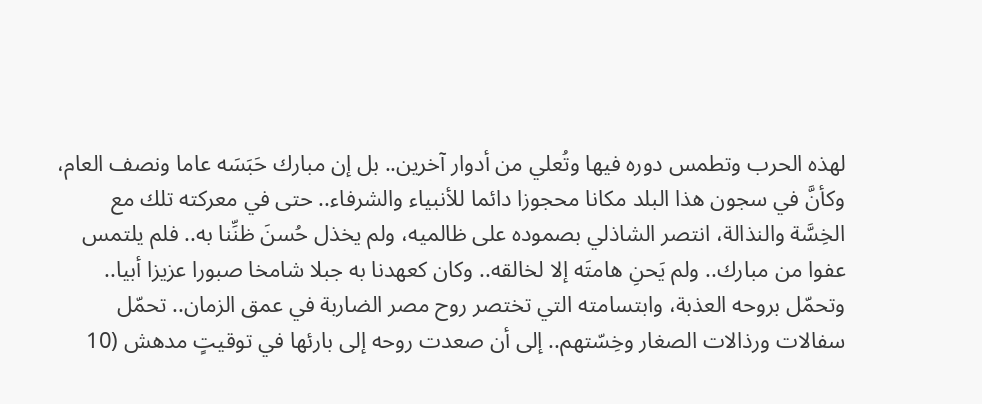لهذه الحرب وتطمس دوره فيها وتُعلي من أدوار آخرين.. بل إن مبارك حَبَسَه عاما ونصف العام، وكأنَّ في سجون هذا البلد مكانا محجوزا دائما للأنبياء والشرفاء.. حتى في معركته تلك مع الخِسَّة والنذالة، انتصر الشاذلي بصموده على ظالميه، ولم يخذل حُسنَ ظنِّنا به.. فلم يلتمس عفوا من مبارك.. ولم يَحنِ هامتَه إلا لخالقه.. وكان كعهدنا به جبلا شامخا صبورا عزيزا أبيا.. وتحمّل بروحه العذبة، وابتسامته التي تختصر روح مصر الضاربة في عمق الزمان.. تحمّل سفالات ورذالات الصغار وخِسّتهم.. إلى أن صعدت روحه إلى بارئها في توقيتٍ مدهش (10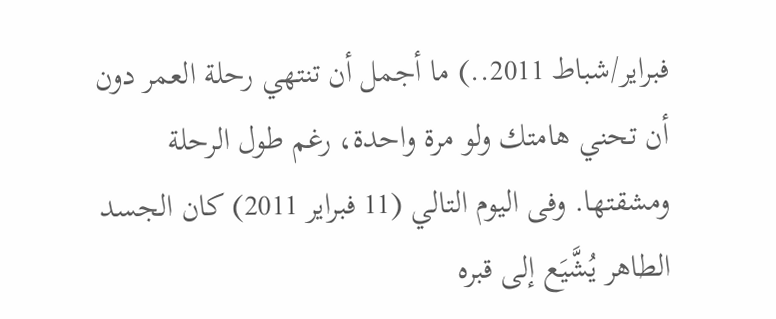فبراير/شباط 2011..) ما أجمل أن تنتهي رحلة العمر دون أن تحني هامتك ولو مرة واحدة، رغم طول الرحلة ومشقتها. وفى اليوم التالي (11 فبراير 2011) كان الجسد الطاهر يُشَّيَع إلى قبره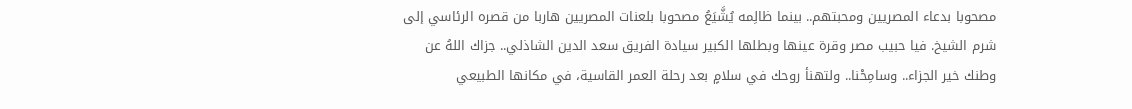مصحوبا بدعاء المصريين ومحبتهم.. بينما ظالِمه يُشَّيَعُ مصحوبا بلعنات المصريين هاربا من قصره الرئاسي إلى شرم الشيخ. فيا حبيب مصر وقرة عينها وبطلها الكبير سيادة الفريق سعد الدين الشاذلي.. جزاك اللهُ عن وطنك خير الجزاء.. وسامِحْنا.. ولتهنأ روحك في سلامٍ بعد رحلة العمر القاسية، في مكانها الطبيعي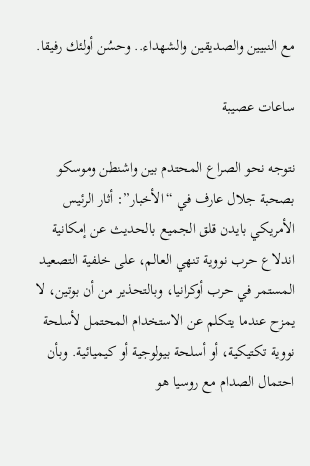مع النبيين والصديقين والشهداء.. وحسُن أولئك رفيقا.

ساعات عصيبة

نتوجه نحو الصراع المحتدم بين واشنطن وموسكو بصحبة جلال عارف في “الأخبار”: أثار الرئيس الأمريكي بايدن قلق الجميع بالحديث عن إمكانية اندلاع حرب نووية تنهي العالم، على خلفية التصعيد المستمر في حرب أوكرانيا، وبالتحذير من أن بوتين، لا يمزح عندما يتكلم عن الاستخدام المحتمل لأسلحة نووية تكتيكية، أو أسلحة بيولوجية أو كيميائية. وبأن احتمال الصدام مع روسيا هو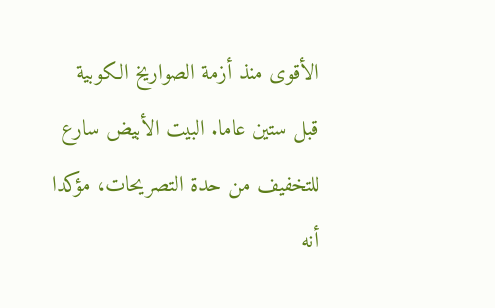الأقوى منذ أزمة الصواريخ الكوبية قبل ستين عاما. البيت الأبيض سارع للتخفيف من حدة التصريحات، مؤكدا أنه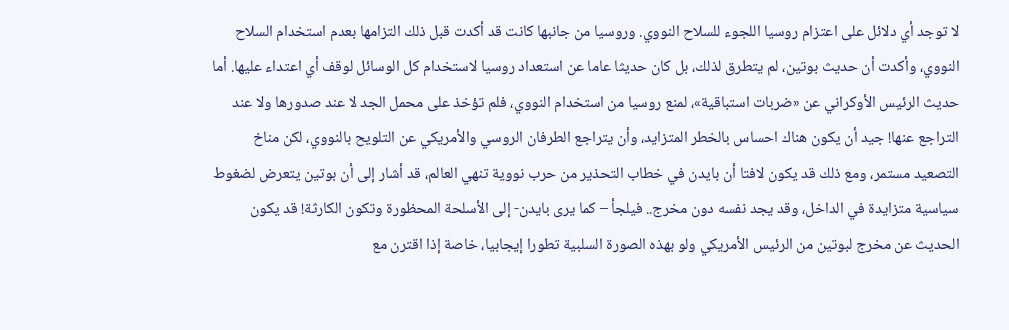لا توجد أي دلائل على اعتزام روسيا اللجوء للسلاح النووي. وروسيا من جانبها كانت قد أكدت قبل ذلك التزامها بعدم استخدام السلاح النووي، وأكدت أن حديث بوتين، لم يتطرق لذلك، بل كان حديثا عاما عن استعداد روسيا لاستخدام كل الوسائل لوقف أي اعتداء عليها. أما حديث الرئيس الأوكراني عن «ضربات استباقية»، لمنع روسيا من استخدام النووي، فلم تؤخذ على محمل الجد لا عند صدورها ولا عند التراجع عنها! جيد أن يكون هناك احساس بالخطر المتزايد، وأن يتراجع الطرفان الروسي والأمريكي عن التلويح بالنووي، لكن مناخ التصعيد مستمر، ومع ذلك قد يكون لافتا أن بايدن في خطاب التحذير من حرب نووية تنهي العالم، قد أشار إلى أن بوتين يتعرض لضغوط سياسية متزايدة في الداخل، وقد يجد نفسه دون مخرج.. فيلجأ – كما يرى بايدن- إلى الأسلحة المحظورة وتكون الكارثة! قد يكون الحديث عن مخرج لبوتين من الرئيس الأمريكي ولو بهذه الصورة السلبية تطورا إيجابيا، خاصة إذا اقترن مع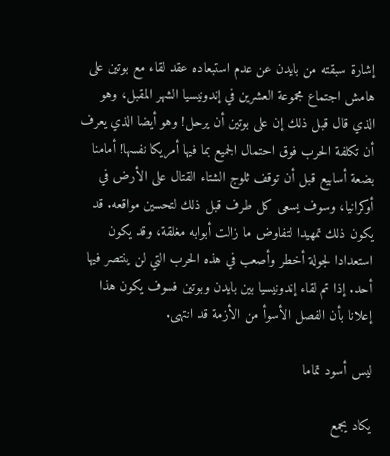إشارة سبقته من بايدن عن عدم استبعاده عقد لقاء مع بوتين على هامش اجتماع مجموعة العشرين في إندونيسيا الشهر المقبل، وهو الذي قال قبل ذلك إن على بوتين أن يرحل! وهو أيضا الذي يعرف أن تكلفة الحرب فوق احتمال الجميع بما فيها أمريكا نفسها! أمامنا بضعة أسابيع قبل أن توقف ثلوج الشتاء القتال على الأرض في أوكرانيا، وسوف يسعى كل طرف قبل ذلك لتحسين مواقعه. قد يكون ذلك تمهيدا لتفاوض ما زالت أبوابه مغلقة، وقد يكون استعدادا لجولة أخطر وأصعب في هذه الحرب التي لن ينتصر فيها أحد. إذا تم لقاء إندونيسيا بين بايدن وبوتين فسوف يكون هذا إعلانا بأن الفصل الأسوأ من الأزمة قد انتهى.

ليس أسود تماما

يكاد يجمع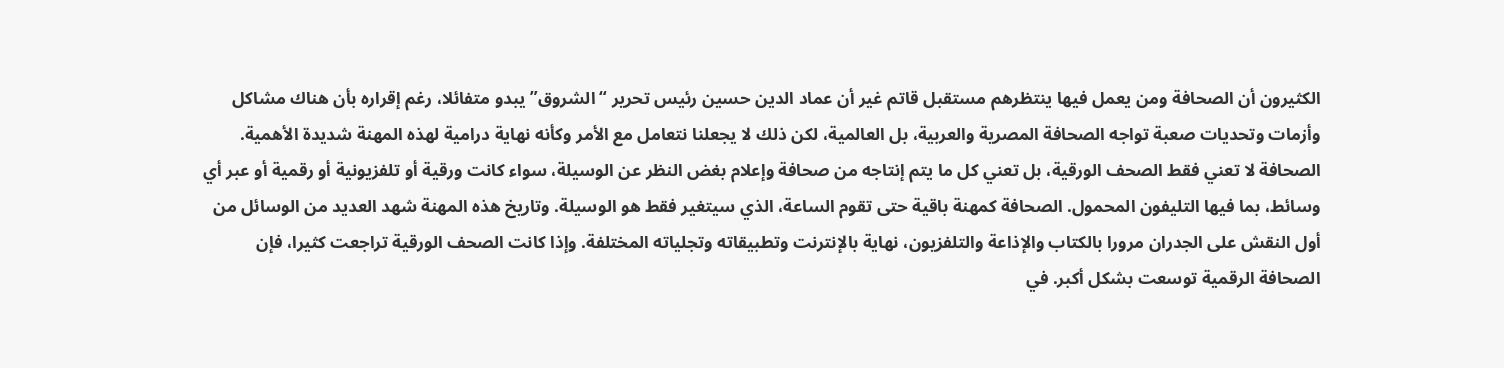الكثيرون أن الصحافة ومن يعمل فيها ينتظرهم مستقبل قاتم غير أن عماد الدين حسين رئيس تحرير “الشروق” يبدو متفائلا، رغم إقراره بأن هناك مشاكل وأزمات وتحديات صعبة تواجه الصحافة المصرية والعربية، بل العالمية، لكن ذلك لا يجعلنا نتعامل مع الأمر وكأنه نهاية درامية لهذه المهنة شديدة الأهمية. الصحافة لا تعني فقط الصحف الورقية، بل تعني كل ما يتم إنتاجه من صحافة وإعلام بغض النظر عن الوسيلة، سواء كانت ورقية أو تلفزيونية أو رقمية أو عبر أي وسائط، بما فيها التليفون المحمول. الصحافة كمهنة باقية حتى تقوم الساعة، الذي سيتغير فقط هو الوسيلة. وتاريخ هذه المهنة شهد العديد من الوسائل من أول النقش على الجدران مرورا بالكتاب والإذاعة والتلفزيون، نهاية بالإنترنت وتطبيقاته وتجلياته المختلفة. وإذا كانت الصحف الورقية تراجعت كثيرا، فإن الصحافة الرقمية توسعت بشكل أكبر. في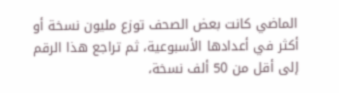الماضي كانت بعض الصحف توزع مليون نسخة أو أكثر في أعدادها الأسبوعية، ثم تراجع هذا الرقم إلى أقل من 50 ألف نسخة،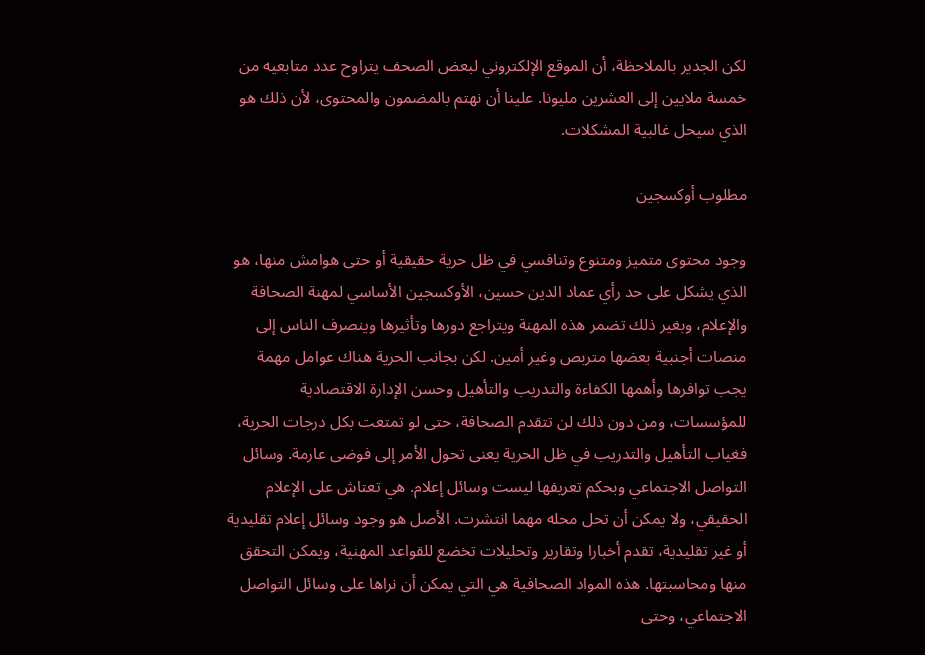لكن الجدير بالملاحظة، أن الموقع الإلكتروني لبعض الصحف يتراوح عدد متابعيه من خمسة ملايين إلى العشرين مليونا. علينا أن نهتم بالمضمون والمحتوى، لأن ذلك هو الذي سيحل غالبية المشكلات.

مطلوب أوكسجين

وجود محتوى متميز ومتنوع وتنافسي في ظل حرية حقيقية أو حتى هوامش منها، هو الذي يشكل على حد رأي عماد الدين حسين، الأوكسجين الأساسي لمهنة الصحافة والإعلام، وبغير ذلك تضمر هذه المهنة ويتراجع دورها وتأثيرها وينصرف الناس إلى منصات أجنبية بعضها متربص وغير أمين. لكن بجانب الحرية هناك عوامل مهمة يجب توافرها وأهمها الكفاءة والتدريب والتأهيل وحسن الإدارة الاقتصادية للمؤسسات، ومن دون ذلك لن تتقدم الصحافة، حتى لو تمتعت بكل درجات الحرية، فغياب التأهيل والتدريب في ظل الحرية يعنى تحول الأمر إلى فوضى عارمة. وسائل التواصل الاجتماعي وبحكم تعريفها ليست وسائل إعلام. هي تعتاش على الإعلام الحقيقي، ولا يمكن أن تحل محله مهما انتشرت. الأصل هو وجود وسائل إعلام تقليدية أو غير تقليدية، تقدم أخبارا وتقارير وتحليلات تخضع للقواعد المهنية، ويمكن التحقق منها ومحاسبتها. هذه المواد الصحافية هي التي يمكن أن نراها على وسائل التواصل الاجتماعي، وحتى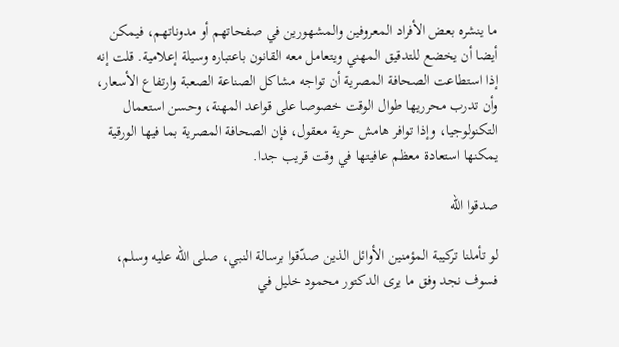ما ينشره بعض الأفراد المعروفين والمشهورين في صفحاتهم أو مدوناتهم، فيمكن أيضا أن يخضع للتدقيق المهني ويتعامل معه القانون باعتباره وسيلة إعلامية. قلت إنه إذا استطاعت الصحافة المصرية أن تواجه مشاكل الصناعة الصعبة وارتفاع الأسعار، وأن تدرب محرريها طوال الوقت خصوصا على قواعد المهنة، وحسن استعمال التكنولوجيا، وإذا توافر هامش حرية معقول، فإن الصحافة المصرية بما فيها الورقية يمكنها استعادة معظم عافيتها في وقت قريب جدا.

صدقوا الله

لو تأملنا تركيبة المؤمنين الأوائل الذين صدّقوا برسالة النبي، صلى الله عليه وسلم، فسوف نجد وفق ما يرى الدكتور محمود خليل في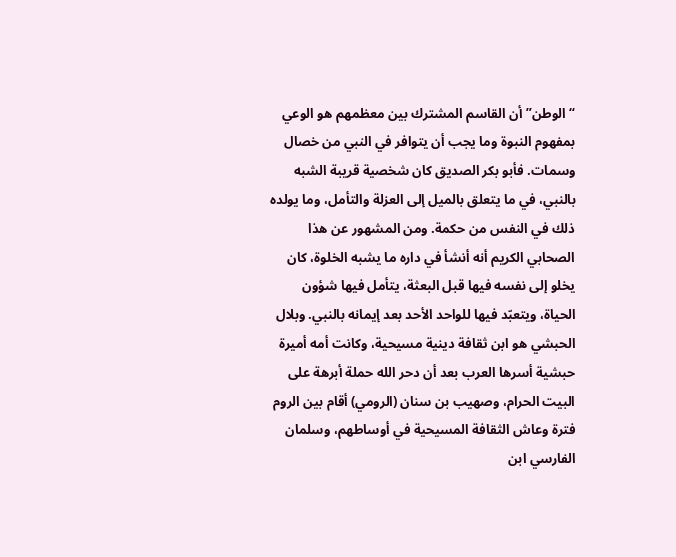“الوطن” أن القاسم المشترك بين معظمهم هو الوعي بمفهوم النبوة وما يجب أن يتوافر في النبي من خصال وسمات. فأبو بكر الصديق كان شخصية قريبة الشبه بالنبي، في ما يتعلق بالميل إلى العزلة والتأمل، وما يولده ذلك في النفس من حكمة. ومن المشهور عن هذا الصحابي الكريم أنه أنشأ في داره ما يشبه الخلوة، كان يخلو إلى نفسه فيها قبل البعثة، يتأمل فيها شؤون الحياة، ويتعبّد فيها للواحد الأحد بعد إيمانه بالنبي. وبلال الحبشي هو ابن ثقافة دينية مسيحية، وكانت أمه أميرة حبشية أسرها العرب بعد أن دحر الله حملة أبرهة على البيت الحرام، وصهيب بن سنان (الرومي) أقام بين الروم فترة وعاش الثقافة المسيحية في أوساطهم، وسلمان الفارسي ابن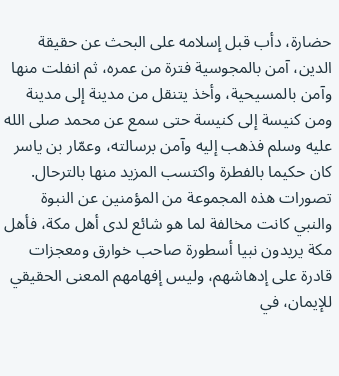حضارة، دأب قبل إسلامه على البحث عن حقيقة الدين، آمن بالمجوسية فترة من عمره، ثم انفلت منها وآمن بالمسيحية، وأخذ يتنقل من مدينة إلى مدينة ومن كنيسة إلى كنيسة حتى سمع عن محمد صلى الله عليه وسلم فذهب إليه وآمن برسالته، وعمّار بن ياسر كان حكيما بالفطرة واكتسب المزيد منها بالترحال. تصورات هذه المجموعة من المؤمنين عن النبوة والنبي كانت مخالفة لما هو شائع لدى أهل مكة، فأهل مكة يريدون نبيا أسطورة صاحب خوارق ومعجزات قادرة على إدهاشهم، وليس إفهامهم المعنى الحقيقي للإيمان، في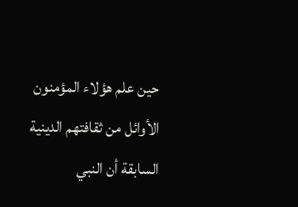حين علم هؤلاء المؤمنون الأوائل من ثقافتهم الدينية السابقة أن النبي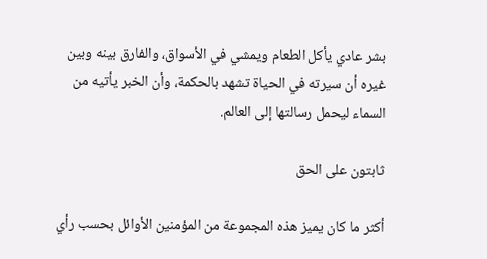بشر عادي يأكل الطعام ويمشي في الأسواق، والفارق بينه وبين غيره أن سيرته في الحياة تشهد بالحكمة، وأن الخبر يأتيه من السماء ليحمل رسالتها إلى العالم.

ثابتون على الحق

أكثر ما كان يميز هذه المجموعة من المؤمنين الأوائل بحسب رأي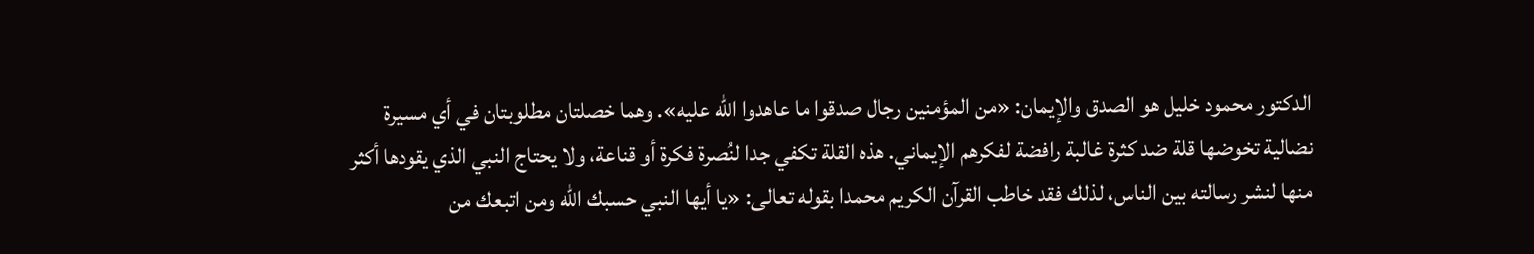الدكتور محمود خليل هو الصدق والإيمان: «من المؤمنين رجال صدقوا ما عاهدوا الله عليه». وهما خصلتان مطلوبتان في أي مسيرة نضالية تخوضها قلة ضد كثرة غالبة رافضة لفكرهم الإيماني. هذه القلة تكفي جدا لنُصرة فكرة أو قناعة، ولا يحتاج النبي الذي يقودها أكثر منها لنشر رسالته بين الناس، لذلك فقد خاطب القرآن الكريم محمدا بقوله تعالى: «يا أيها النبي حسبك الله ومن اتبعك من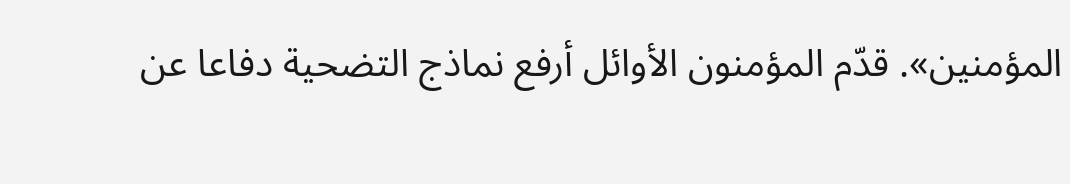المؤمنين». قدّم المؤمنون الأوائل أرفع نماذج التضحية دفاعا عن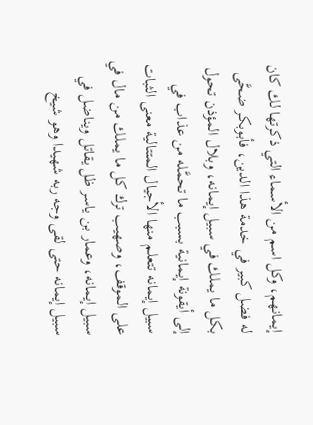إيمانهم، وكل اسم من الأسماء التي ذكرتها لك كان له فضل كبير في خدمة هذا الدين، فأبوبكر ضحَّى بكل ما يملك في سبيل إيمانه، وبلال المؤذن تحول إلى أيقونة إيمانية بسبب ما تحمَّله من عذاب في سبيل إيمانه تتعلم منها الأجيال المتتالية معنى الثبات على الموقف، وصهيب ترك كل ما يملك من مال في سبيل إيمانه، وعمار بن ياسر ظل يقاتل ويناضل في سبيل إيمانه حتى لقى وجه ربه شهيدا وهو شيخ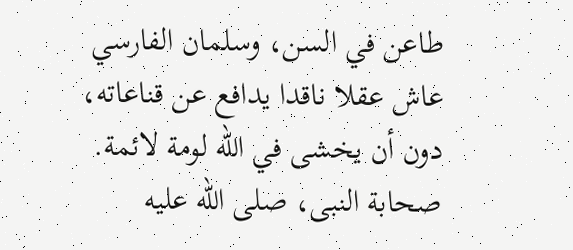طاعن في السن، وسلمان الفارسي عاش عقلا ناقدا يدافع عن قناعاته، دون أن يخشى في الله لومة لائمة. صحابة النبى، صلى الله عليه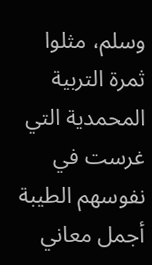وسلم، مثلوا ثمرة التربية المحمدية التي غرست في نفوسهم الطيبة أجمل معاني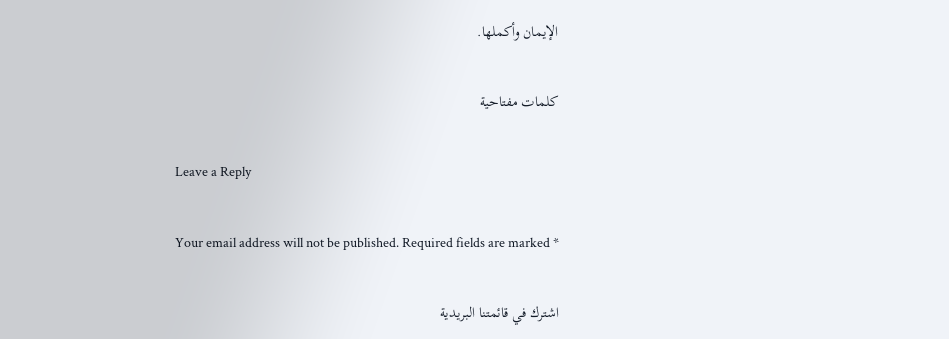الإيمان وأكملها.

كلمات مفتاحية

Leave a Reply

Your email address will not be published. Required fields are marked *

اشترك في قائمتنا البريدية